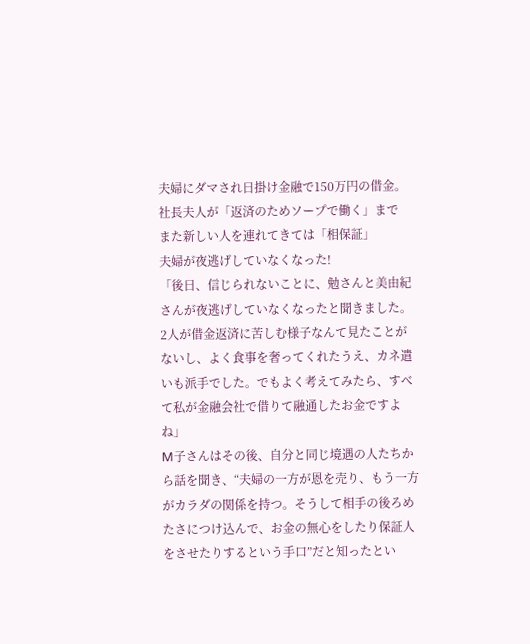夫婦にダマされ日掛け金融で150万円の借金。社長夫人が「返済のためソープで働く」まで
また新しい人を連れてきては「相保証」
夫婦が夜逃げしていなくなった!
「後日、信じられないことに、勉さんと美由紀さんが夜逃げしていなくなったと聞きました。2人が借金返済に苦しむ様子なんて見たことがないし、よく食事を奢ってくれたうえ、カネ遣いも派手でした。でもよく考えてみたら、すべて私が金融会社で借りて融通したお金ですよね」
M子さんはその後、自分と同じ境遇の人たちから話を聞き、“夫婦の一方が恩を売り、もう一方がカラダの関係を持つ。そうして相手の後ろめたさにつけ込んで、お金の無心をしたり保証人をさせたりするという手口”だと知ったとい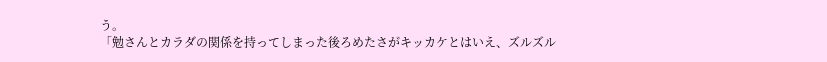う。
「勉さんとカラダの関係を持ってしまった後ろめたさがキッカケとはいえ、ズルズル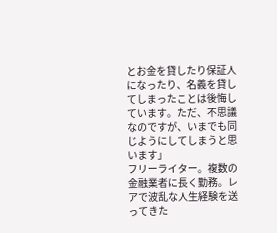とお金を貸したり保証人になったり、名義を貸してしまったことは後悔しています。ただ、不思議なのですが、いまでも同じようにしてしまうと思います」
フリーライター。複数の金融業者に長く勤務。レアで波乱な人生経験を送ってきた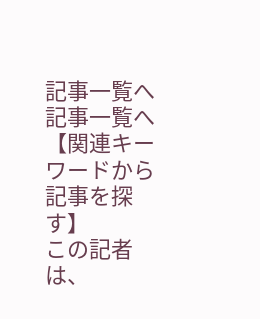記事一覧へ
記事一覧へ
【関連キーワードから記事を探す】
この記者は、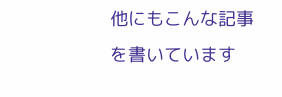他にもこんな記事を書いています